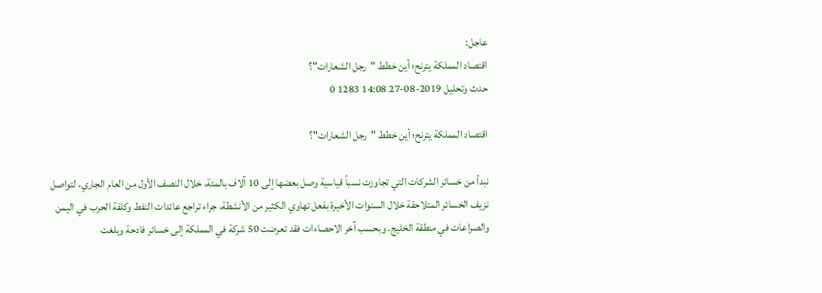عاجل:
اقتصاد المملكة يترنح؛ أين خطط "رجل الشعارات"؟
حدث وتحليل 2019-08-27 14:08 1283 0

اقتصاد المملكة يترنح؛ أين خطط "رجل الشعارات"؟

نبدأ من خسائر الشركات التي تجاوزت نسباً قياسية وصل بعضها إلى 10 آلاف بالمئة، خلال النصف الأول من العام الجاري، لتواصل نزيف الخسائر المتلاحقة خلال السنوات الأخيرة بفعل تهاوي الكثير من الأنشطة، جراء تراجع عائدات النفط وكلفة الحرب في اليمن والصراعات في منطقة الخليج. وبحسب آخر الاحصاءات فقد تعرضت 50 شركة في المملكة إلى خسائر فادحة وبلغت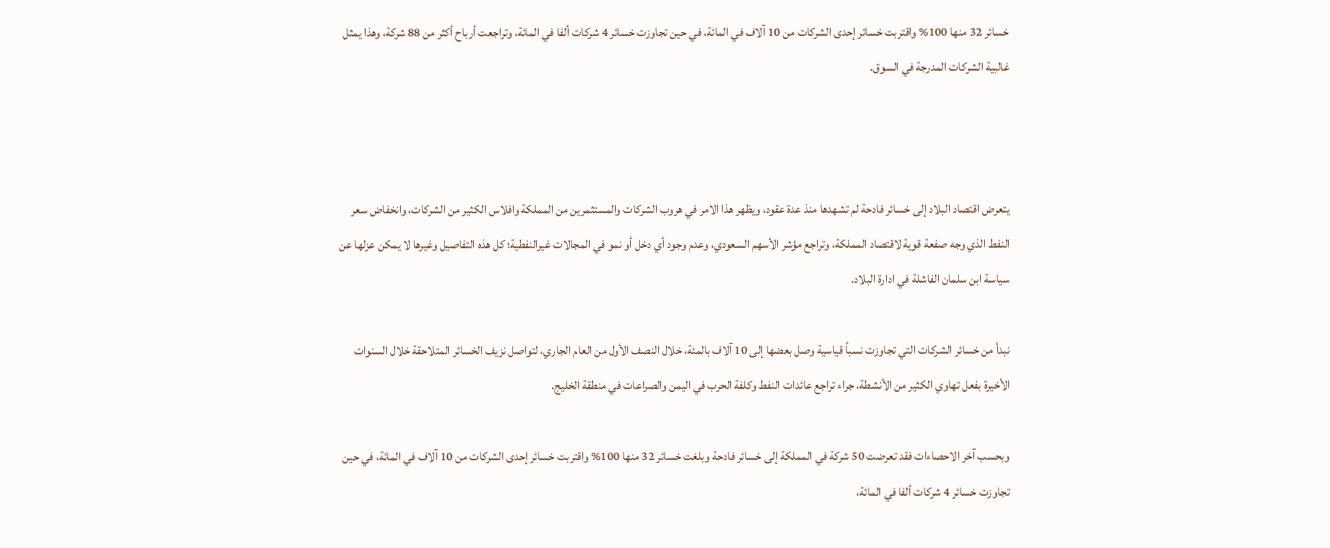خسائر 32 منها 100% واقتربت خسائر إحدى الشركات من 10 آلاف في المائة، في حين تجاوزت خسائر 4 شركات ألفا في المائة، وتراجعت أرباح أكثر من 88 شركة، وهذا يمثل غالبية الشركات المدرجة في السوق.



يتعرض اقتصاد البلاد إلى خسائر فادحة لم تشهدها منذ عدة عقود، ويظهر هذا الامر في هروب الشركات والمستثمرين من المملكة وافلاس الكثير من الشركات، وانخفاض سعر النفط الذي وجه صفعة قوية لاقتصاد المملكة، وتراجع مؤشر الأسهم السعودي، وعدم وجود أي دخل أو نمو في المجالات غيرالنفطية؛ كل هذه التفاصيل وغيرها لا يمكن عزلها عن سياسة ابن سلمان الفاشلة في ادارة البلاد.

نبدأ من خسائر الشركات التي تجاوزت نسباً قياسية وصل بعضها إلى 10 آلاف بالمئة، خلال النصف الأول من العام الجاري، لتواصل نزيف الخسائر المتلاحقة خلال السنوات الأخيرة بفعل تهاوي الكثير من الأنشطة، جراء تراجع عائدات النفط وكلفة الحرب في اليمن والصراعات في منطقة الخليج.

وبحسب آخر الاحصاءات فقد تعرضت 50 شركة في المملكة إلى خسائر فادحة وبلغت خسائر 32 منها 100% واقتربت خسائر إحدى الشركات من 10 آلاف في المائة، في حين تجاوزت خسائر 4 شركات ألفا في المائة،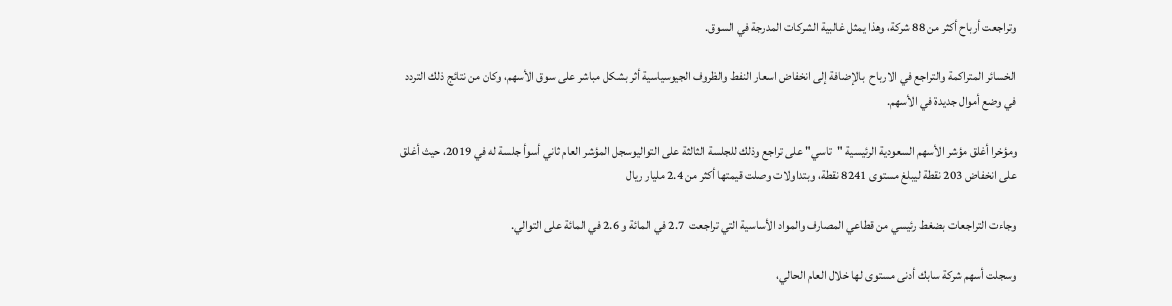وتراجعت أرباح أكثر من 88 شركة، وهذا يمثل غالبية الشركات المدرجة في السوق.

الخسائر المتراكمة والتراجع في الارباح  بالإضافة إلى انخفاض اسعار النفط والظروف الجيوسياسية أثر بشكل مباشر على سوق الأسهم، وكان من نتائج ذلك التردد في وضع أموال جديدة في الأسهم.

ومؤخرا أغلق مؤشر الأسهم السعودية الرئيسية "تاسي" على تراجع وذلك للجلسة الثالثة على التواليوسجل المؤشر العام ثاني أسوأ جلسة له في 2019، حيث أغلق على انخفاض 203 نقطة ليبلغ مستوى 8241 نقطة، وبتداولات وصلت قيمتها أكثر من 2.4 مليار ريال

وجاءت التراجعات بضغط رئيسي من قطاعي المصارف والمواد الأساسية التي تراجعت  2.7 في المائة و 2.6 في المائة على التوالي.

وسجلت أسهم شركة سابك أدنى مستوى لها خلال العام الحالي،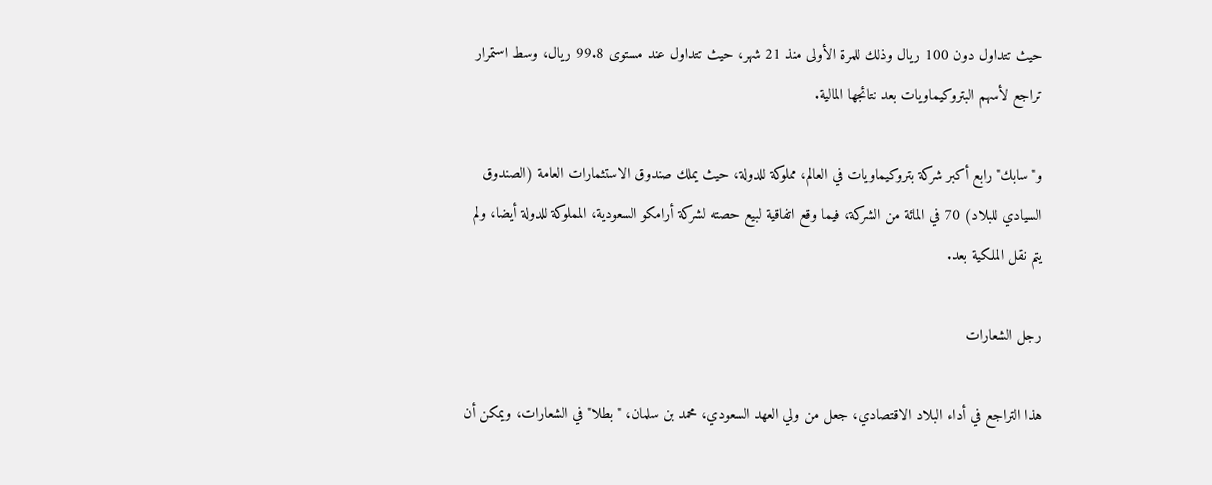حيث تتداول دون 100 ريال وذلك للمرة الأولى منذ 21 شهر، حيث تتداول عند مستوى 99.8 ريال، وسط استمرار تراجع لأسهم البتروكيماويات بعد نتائجها المالية.

و"سابك" رابع أكبر شركة بتروكيماويات في العالم، مملوكة للدولة، حيث يملك صندوق الاستثمارات العامة (الصندوق السيادي للبلاد) 70 في المائة من الشركة، فيما وقع اتفاقية لبيع حصته لشركة أرامكو السعودية، المملوكة للدولة أيضا، ولم يتم نقل الملكية بعد.

رجل الشعارات

هذا التراجع في أداء البلاد الاقتصادي، جعل من ولي العهد السعودي، محمد بن سلمان، "بطلا" في الشعارات، ويمكن أن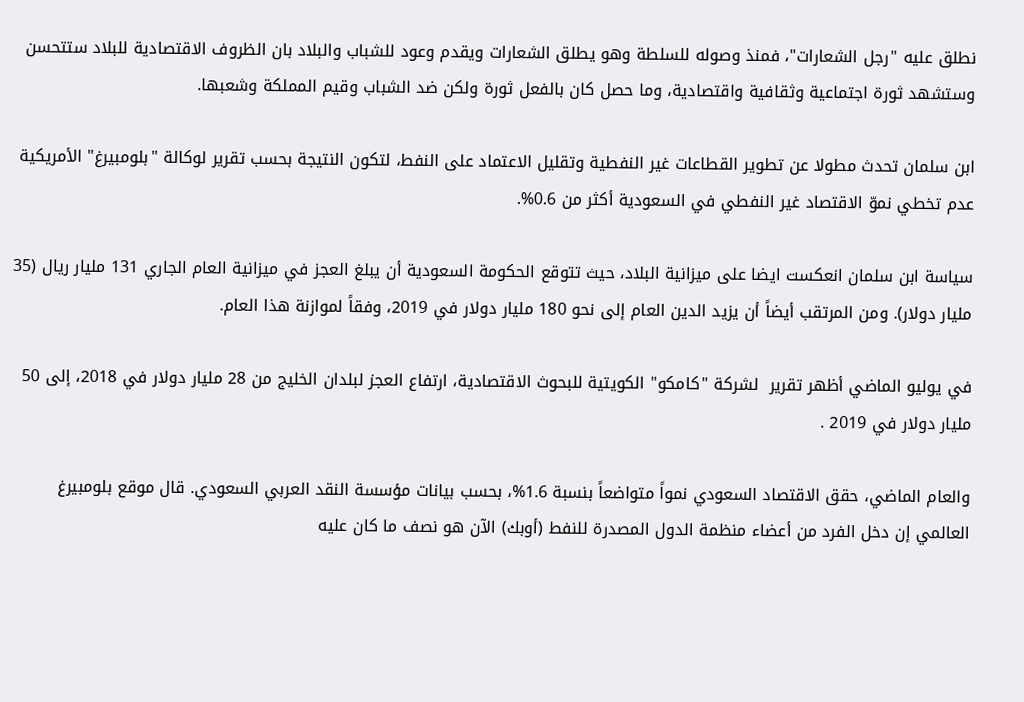نطلق عليه "رجل الشعارات"، فمنذ وصوله للسلطة وهو يطلق الشعارات ويقدم وعود للشباب والبلاد بان الظروف الاقتصادية للبلاد ستتحسن وستشهد ثورة اجتماعية وثقافية واقتصادية، وما حصل كان بالفعل ثورة ولكن ضد الشباب وقيم المملكة وشعبها.

ابن سلمان تحدث مطولا عن تطوير القطاعات غير النفطية وتقليل الاعتماد على النفط، لتكون النتيجة بحسب تقرير لوكالة "بلومبيرغ" الأمريكية عدم تخطي نموّ الاقتصاد غير النفطي في السعودية أكثر من 0.6%.

سياسة ابن سلمان انعكست ايضا على ميزانية البلاد، حيث تتوقع الحكومة السعودية أن يبلغ العجز في ميزانية العام الجاري 131 مليار ريال (35 مليار دولار). ومن المرتقب أيضاً أن يزيد الدين العام إلى نحو 180 مليار دولار في 2019، وفقاً لموازنة هذا العام.

في يوليو الماضي أظهر تقرير  لشركة "كامكو" الكويتية للبحوث الاقتصادية، ارتفاع العجز لبلدان الخليج من 28 مليار دولار في 2018، إلى 50 مليار دولار في 2019 .

والعام الماضي، حقق الاقتصاد السعودي نمواً متواضعاً بنسبة 1.6%، بحسب بيانات مؤسسة النقد العربي السعودي. قال موقع بلومبيرغ العالمي إن دخل الفرد من أعضاء منظمة الدول المصدرة للنفط (أوبك) الآن هو نصف ما كان عليه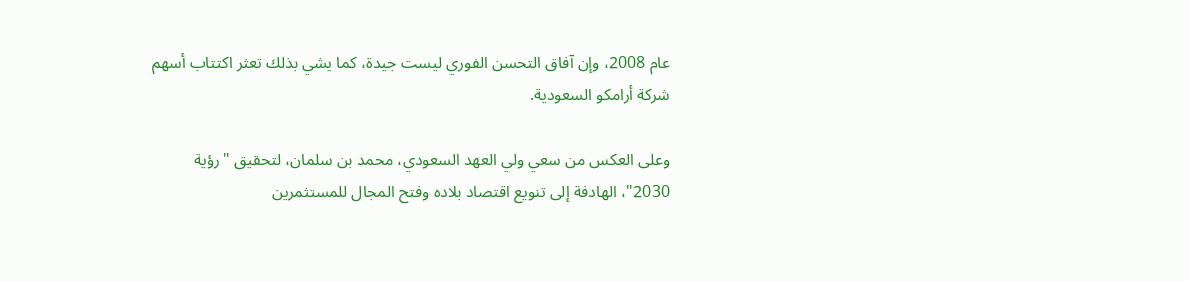عام 2008، وإن آفاق التحسن الفوري ليست جيدة، كما يشي بذلك تعثر اكتتاب أسهم شركة أرامكو السعودية.

وعلى العكس من سعي ولي العهد السعودي، محمد بن سلمان، لتحقيق "رؤية 2030"، الهادفة إلى تنويع اقتصاد بلاده وفتح المجال للمستثمرين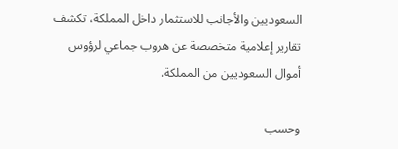السعوديين والأجانب للاستثمار داخل المملكة، تكشف تقارير إعلامية متخصصة عن هروب جماعي لرؤوس أموال السعوديين من المملكة.

وحسب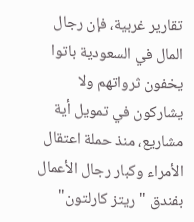تقارير غربية، فإن رجال المال في السعودية باتوا يخفون ثرواتهم ولا يشاركون في تمويل أية مشاريع، منذ حملة اعتقال الأمراء وكبار رجال الأعمال بفندق "ريتز كارلتون"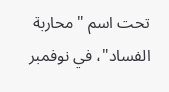تحت اسم "محاربة الفساد"، في نوفمبر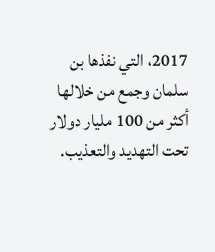2017، التي نفذها بن سلمان وجمع من خلالها أكثر من 100 مليار دولار تحت التهديد والتعذيب.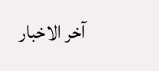آخر الاخبار